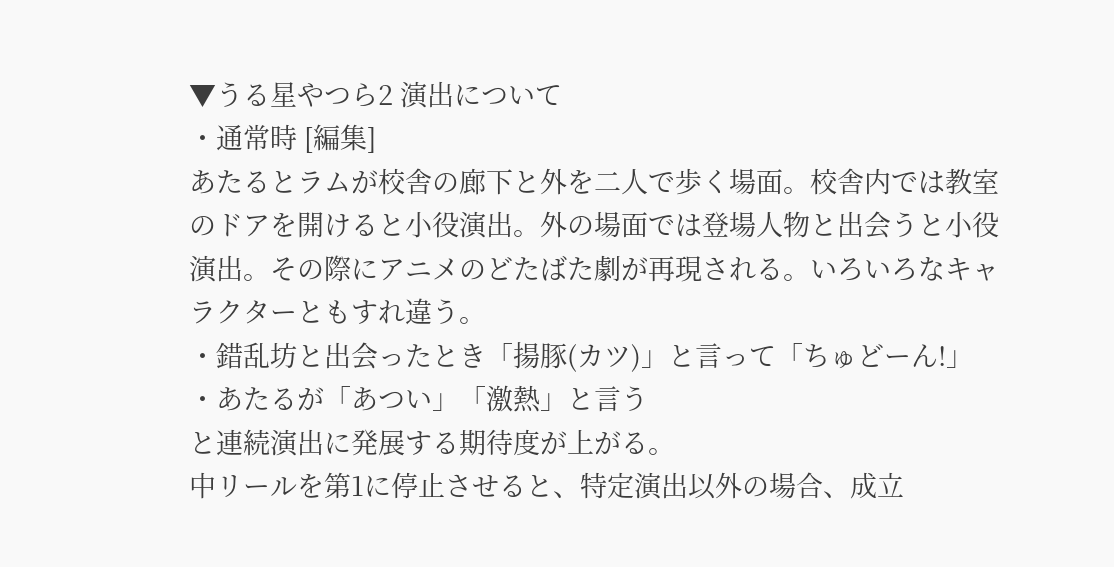▼うる星やつら2 演出について
・通常時 [編集]
あたるとラムが校舎の廊下と外を二人で歩く場面。校舎内では教室のドアを開けると小役演出。外の場面では登場人物と出会うと小役演出。その際にアニメのどたばた劇が再現される。いろいろなキャラクターともすれ違う。
・錯乱坊と出会ったとき「揚豚(カツ)」と言って「ちゅどーん!」
・あたるが「あつい」「激熱」と言う
と連続演出に発展する期待度が上がる。
中リールを第1に停止させると、特定演出以外の場合、成立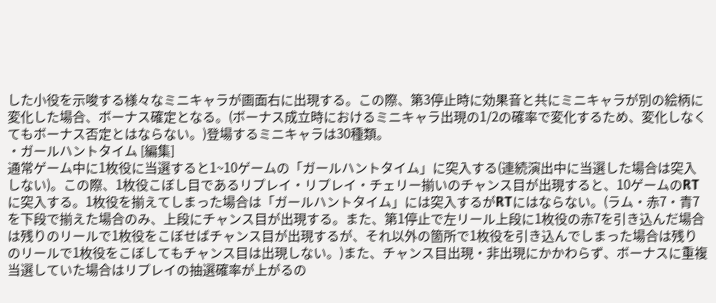した小役を示唆する様々なミニキャラが画面右に出現する。この際、第3停止時に効果音と共にミニキャラが別の絵柄に変化した場合、ボーナス確定となる。(ボーナス成立時におけるミニキャラ出現の1/2の確率で変化するため、変化しなくてもボーナス否定とはならない。)登場するミニキャラは30種類。
・ガールハントタイム [編集]
通常ゲーム中に1枚役に当選すると1~10ゲームの「ガールハントタイム」に突入する(連続演出中に当選した場合は突入しない)。この際、1枚役こぼし目であるリプレイ・リプレイ・チェリー揃いのチャンス目が出現すると、10ゲームのRTに突入する。1枚役を揃えてしまった場合は「ガールハントタイム」には突入するがRTにはならない。(ラム・赤7・青7を下段で揃えた場合のみ、上段にチャンス目が出現する。また、第1停止で左リール上段に1枚役の赤7を引き込んだ場合は残りのリールで1枚役をこぼせばチャンス目が出現するが、それ以外の箇所で1枚役を引き込んでしまった場合は残りのリールで1枚役をこぼしてもチャンス目は出現しない。)また、チャンス目出現・非出現にかかわらず、ボーナスに重複当選していた場合はリプレイの抽選確率が上がるの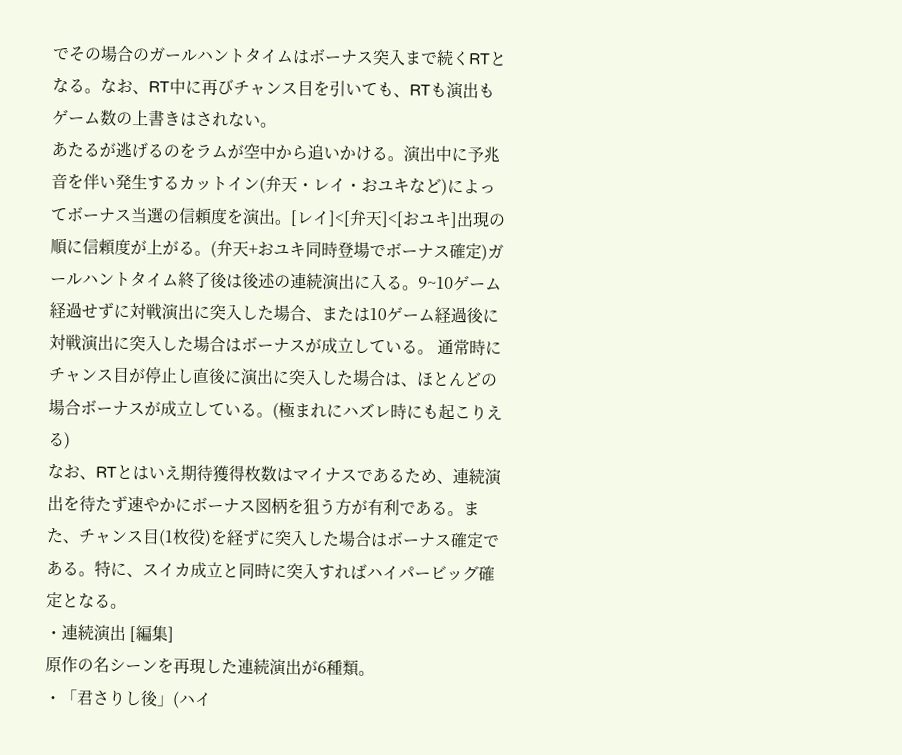でその場合のガールハントタイムはボーナス突入まで続くRTとなる。なお、RT中に再びチャンス目を引いても、RTも演出もゲーム数の上書きはされない。
あたるが逃げるのをラムが空中から追いかける。演出中に予兆音を伴い発生するカットイン(弁天・レイ・おユキなど)によってボーナス当選の信頼度を演出。[レイ]<[弁天]<[おユキ]出現の順に信頼度が上がる。(弁天+おユキ同時登場でボーナス確定)ガールハントタイム終了後は後述の連続演出に入る。9~10ゲーム経過せずに対戦演出に突入した場合、または10ゲーム経過後に対戦演出に突入した場合はボーナスが成立している。 通常時にチャンス目が停止し直後に演出に突入した場合は、ほとんどの場合ボーナスが成立している。(極まれにハズレ時にも起こりえる)
なお、RTとはいえ期待獲得枚数はマイナスであるため、連続演出を待たず速やかにボーナス図柄を狙う方が有利である。また、チャンス目(1枚役)を経ずに突入した場合はボーナス確定である。特に、スイカ成立と同時に突入すればハイパービッグ確定となる。
・連続演出 [編集]
原作の名シーンを再現した連続演出が6種類。
・「君さりし後」(ハイ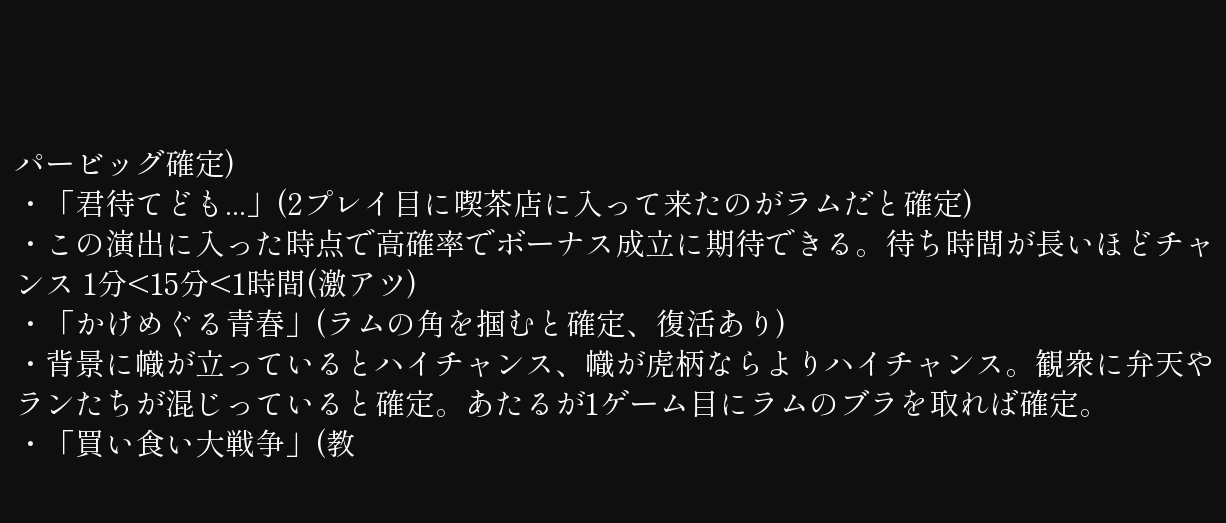パービッグ確定)
・「君待てども...」(2プレイ目に喫茶店に入って来たのがラムだと確定)
・この演出に入った時点で高確率でボーナス成立に期待できる。待ち時間が長いほどチャンス 1分<15分<1時間(激アツ)
・「かけめぐる青春」(ラムの角を掴むと確定、復活あり)
・背景に幟が立っているとハイチャンス、幟が虎柄ならよりハイチャンス。観衆に弁天やランたちが混じっていると確定。あたるが1ゲーム目にラムのブラを取れば確定。
・「買い食い大戦争」(教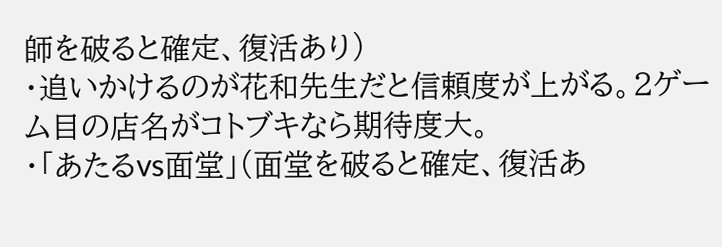師を破ると確定、復活あり)
・追いかけるのが花和先生だと信頼度が上がる。2ゲーム目の店名がコトブキなら期待度大。
・「あたるvs面堂」(面堂を破ると確定、復活あ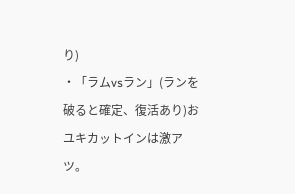り)
・「ラムvsラン」(ランを破ると確定、復活あり)おユキカットインは激アツ。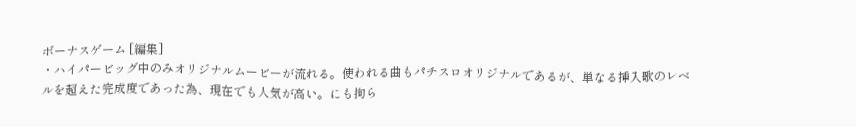ボーナスゲーム [編集]
・ハイパービッグ中のみオリジナルムービーが流れる。使われる曲もパチスロオリジナルであるが、単なる挿入歌のレベルを超えた完成度であった為、現在でも人気が高い。にも拘ら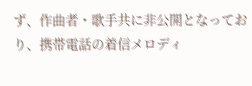ず、作曲者・歌手共に非公開となっており、携帯電話の着信メロディ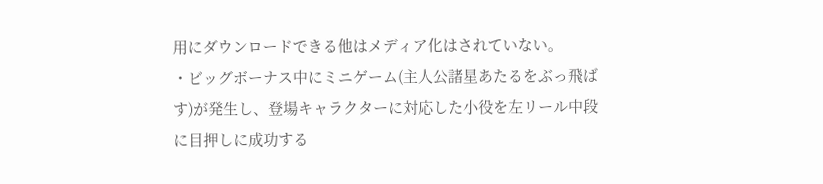用にダウンロードできる他はメディア化はされていない。
・ビッグボーナス中にミニゲーム(主人公諸星あたるをぶっ飛ばす)が発生し、登場キャラクターに対応した小役を左リール中段に目押しに成功する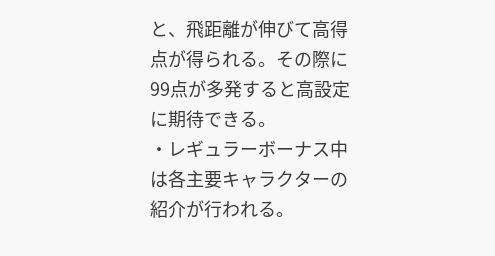と、飛距離が伸びて高得点が得られる。その際に99点が多発すると高設定に期待できる。
・レギュラーボーナス中は各主要キャラクターの紹介が行われる。